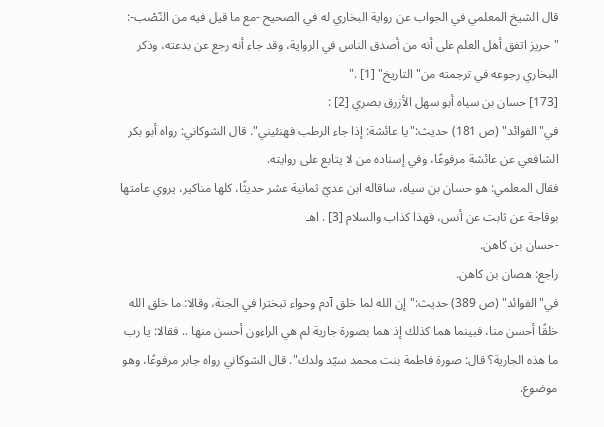قال الشيخ المعلمي في الجواب عن رواية البخاري له في الصحيح -مع ما قيل فيه من النّصْب-:
"حريز اتفق أهل العلم على أنه من أصدق الناس في الرواية، وقد جاء أنه رجع عن بدعته، وذكر البخاري رجوعه في ترجمته من"التاريخ" [1] ."
[173] حسان بن سياه أبو سهل الأزرق بصري [2] :
في"الفوائد" (ص 181) حديث:"يا عائشة: إذا جاء الرطب فهنئيني". قال الشوكاني: رواه أبو بكر الشافعي عن عائشة مرفوعًا، وفي إسناده من لا يتابع على روايته.
فقال المعلمي: هو حسان بن سياه، ساقاله ابن عديّ ثمانية عشر حديثًا، كلها مناكير، يروي عامتها بوقاحة عن ثابت عن أنس، فهذا كذاب والسلام [3] . اهـ
-حسان بن كاهن.
راجع: هصان بن كاهن.
في"الفوائد" (ص 389) حديث:"إن الله لما خلق آدم وحواء تبخترا في الجنة، وقالا: ما خلق الله خلقًا أحسن منا، فبينما هما كذلك إذ هما بصورة جارية لم هي الراءون أحسن منها .. فقالا: يا رب ما هذه الجارية؟ قال: صورة فاطمة بنت محمد سيّد ولدك". قال الشوكاني رواه جابر مرفوعًا، وهو موضوع.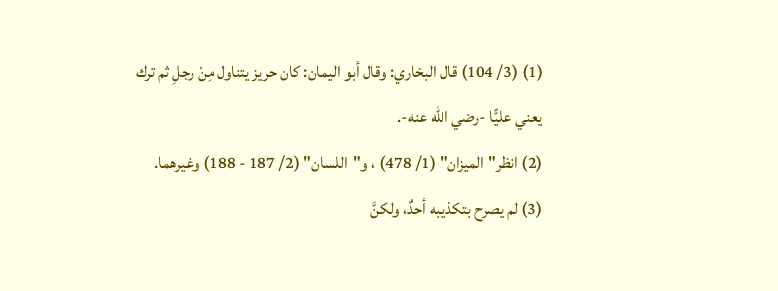(1) (3/ 104) قال البخاري: وقال أبو اليمان: كان حريز يتناول مِنْ رجلِ ثم ترك يعني عليًّا -رضي الله عنه-.
(2) انظر"الميزان" (1/ 478) ، و"اللسان" (2/ 187 - 188) وغيرهما.
(3) لم يصرح بتكذيبه أحدٌ، ولكنَّ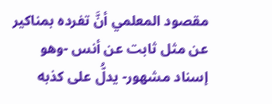مقصود المعلمي أنَّ تفرده بمناكير عن مثل ثابت عن أنس -وهو إسناد مشهور- يدلُّ على كذبه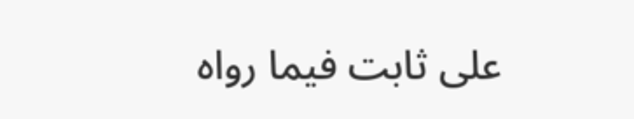على ثابت فيما رواه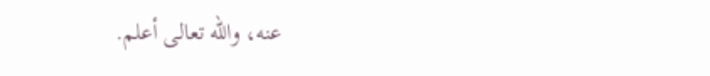عنه، والله تعالى أعلم.